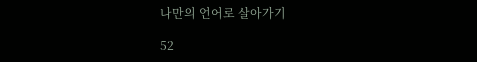나만의 언어로 살아가기

52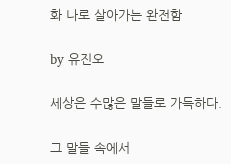화 나로 살아가는 완전함

by 유진오

세상은 수많은 말들로 가득하다.

그 말들 속에서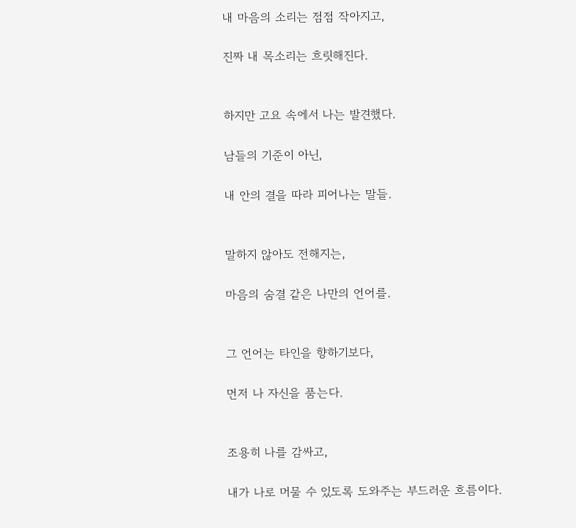내 마음의 소리는 점점 작아지고,

진짜 내 목소리는 흐릿해진다.


하지만 고요 속에서 나는 발견했다.

남들의 기준이 아닌,

내 안의 결을 따라 피어나는 말들.


말하지 않아도 전해지는,

마음의 숨결 같은 나만의 언어를.


그 언어는 타인을 향하기보다,

먼저 나 자신을 품는다.


조용히 나를 감싸고,

내가 나로 머물 수 있도록 도와주는 부드러운 흐름이다.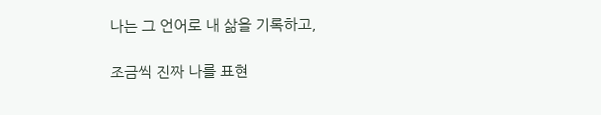나는 그 언어로 내 삶을 기록하고,

조금씩 진짜 나를 표현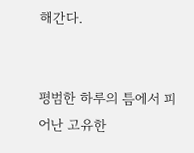해간다.


평범한 하루의 틈에서 피어난 고유한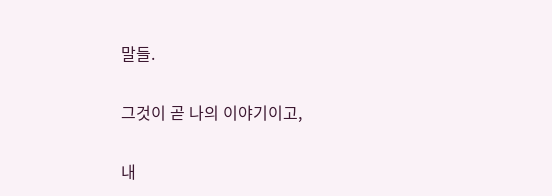말들.

그것이 곧 나의 이야기이고,

내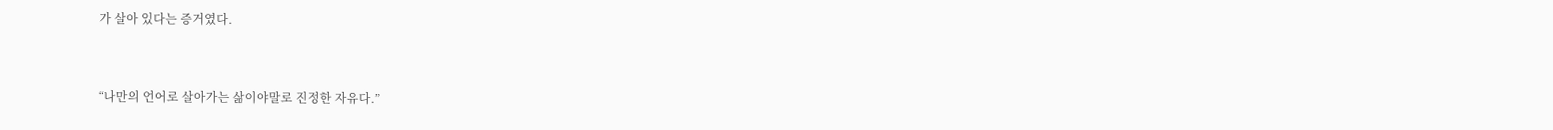가 살아 있다는 증거였다.



“나만의 언어로 살아가는 삶이야말로 진정한 자유다.”